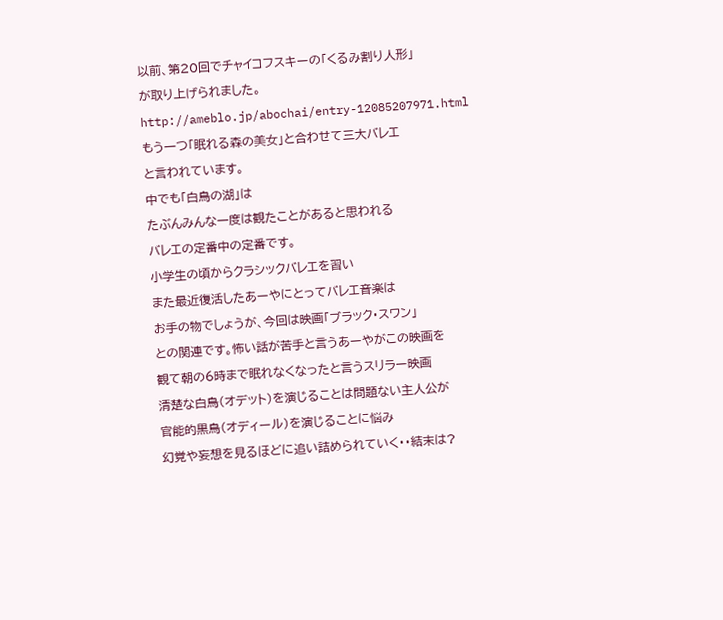以前、第20回でチャイコフスキーの「くるみ割り人形」
が取り上げられました。
http://ameblo.jp/abochai/entry-12085207971.html
もう一つ「眠れる森の美女」と合わせて三大バレエ
と言われています。
中でも「白鳥の湖」は
たぶんみんな一度は観たことがあると思われる
バレエの定番中の定番です。
小学生の頃からクラシックバレエを習い
また最近復活したあーやにとってバレエ音楽は
お手の物でしょうが、今回は映画「ブラック・スワン」
との関連です。怖い話が苦手と言うあーやがこの映画を
観て朝の6時まで眠れなくなったと言うスリラー映画
清楚な白鳥(オデット)を演じることは問題ない主人公が
官能的黒鳥(オディール)を演じることに悩み
幻覚や妄想を見るほどに追い詰められていく・・結末は?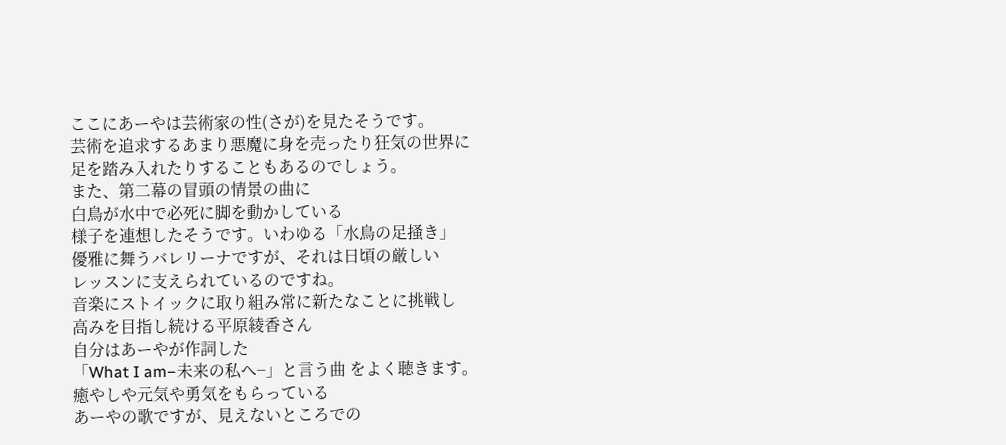ここにあーやは芸術家の性(さが)を見たそうです。
芸術を追求するあまり悪魔に身を売ったり狂気の世界に
足を踏み入れたりすることもあるのでしょう。
また、第二幕の冒頭の情景の曲に
白鳥が水中で必死に脚を動かしている
様子を連想したそうです。いわゆる「水鳥の足掻き」
優雅に舞うバレリーナですが、それは日頃の厳しい
レッスンに支えられているのですね。
音楽にストイックに取り組み常に新たなことに挑戦し
高みを目指し続ける平原綾香さん
自分はあーやが作詞した
「What I am−未来の私へ−」と言う曲 をよく聴きます。
癒やしや元気や勇気をもらっている
あーやの歌ですが、見えないところでの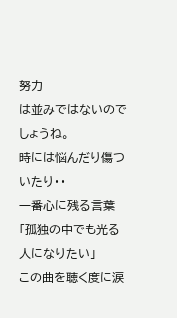努力
は並みではないのでしょうね。
時には悩んだり傷ついたり・・
一番心に残る言葉
「孤独の中でも光る人になりたい」
この曲を聴く度に涙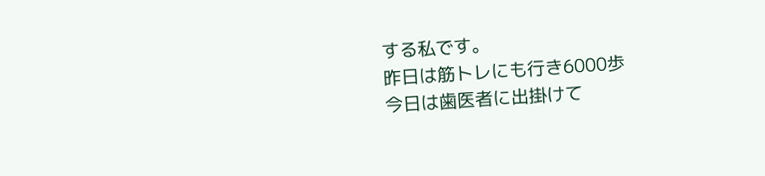する私です。
昨日は筋トレにも行き6000歩
今日は歯医者に出掛けて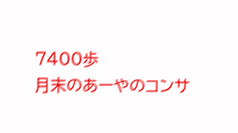7400歩
月末のあーやのコンサ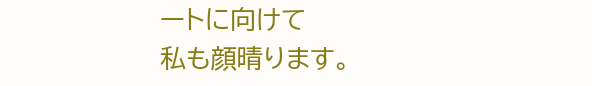ートに向けて
私も顔晴ります。